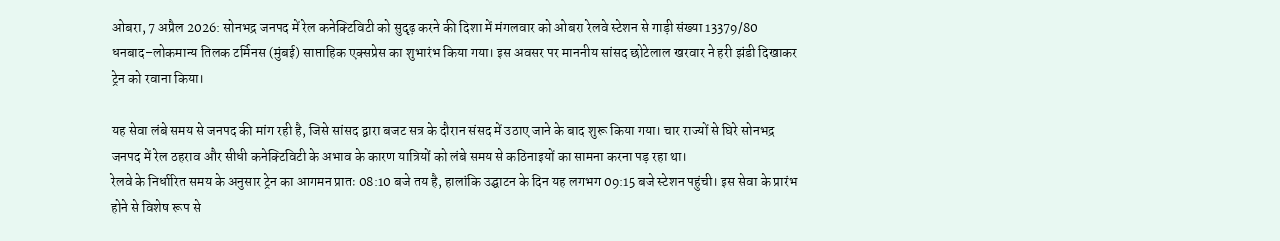ओबरा, 7 अप्रैल 2026: सोनभद्र जनपद में रेल कनेक्टिविटी को सुदृढ़ करने की दिशा में मंगलवार को ओबरा रेलवे स्टेशन से गाड़ी संख्या 13379/80 धनबाद–लोकमान्य तिलक टर्मिनस (मुंबई) साप्ताहिक एक्सप्रेस का शुभारंभ किया गया। इस अवसर पर माननीय सांसद छोटेलाल खरवार ने हरी झंडी दिखाकर ट्रेन को रवाना किया।

यह सेवा लंबे समय से जनपद की मांग रही है, जिसे सांसद द्वारा बजट सत्र के दौरान संसद में उठाए जाने के बाद शुरू किया गया। चार राज्यों से घिरे सोनभद्र जनपद में रेल ठहराव और सीधी कनेक्टिविटी के अभाव के कारण यात्रियों को लंबे समय से कठिनाइयों का सामना करना पड़ रहा था।
रेलवे के निर्धारित समय के अनुसार ट्रेन का आगमन प्रातः 08:10 बजे तय है, हालांकि उद्घाटन के दिन यह लगभग 09:15 बजे स्टेशन पहुंची। इस सेवा के प्रारंभ होने से विशेष रूप से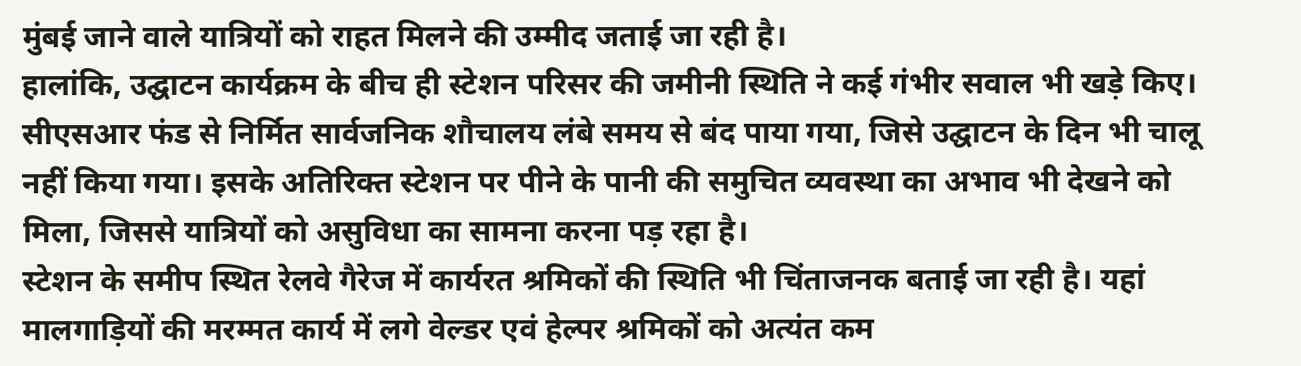मुंबई जाने वाले यात्रियों को राहत मिलने की उम्मीद जताई जा रही है।
हालांकि, उद्घाटन कार्यक्रम के बीच ही स्टेशन परिसर की जमीनी स्थिति ने कई गंभीर सवाल भी खड़े किए। सीएसआर फंड से निर्मित सार्वजनिक शौचालय लंबे समय से बंद पाया गया, जिसे उद्घाटन के दिन भी चालू नहीं किया गया। इसके अतिरिक्त स्टेशन पर पीने के पानी की समुचित व्यवस्था का अभाव भी देखने को मिला, जिससे यात्रियों को असुविधा का सामना करना पड़ रहा है।
स्टेशन के समीप स्थित रेलवे गैरेज में कार्यरत श्रमिकों की स्थिति भी चिंताजनक बताई जा रही है। यहां मालगाड़ियों की मरम्मत कार्य में लगे वेल्डर एवं हेल्पर श्रमिकों को अत्यंत कम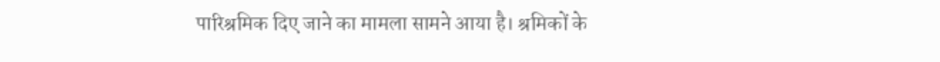पारिश्रमिक दिए जाने का मामला सामने आया है। श्रमिकों के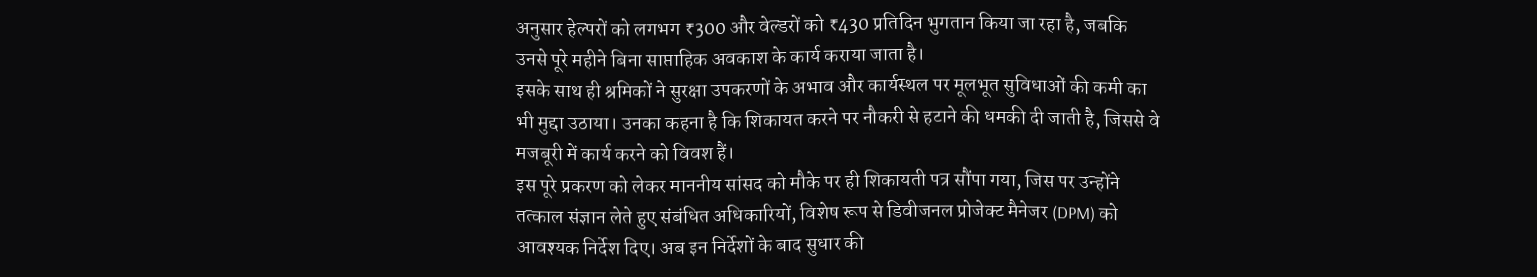अनुसार हेल्परों को लगभग ₹300 और वेल्डरों को ₹430 प्रतिदिन भुगतान किया जा रहा है, जबकि उनसे पूरे महीने बिना साप्ताहिक अवकाश के कार्य कराया जाता है।
इसके साथ ही श्रमिकों ने सुरक्षा उपकरणों के अभाव और कार्यस्थल पर मूलभूत सुविधाओं की कमी का भी मुद्दा उठाया। उनका कहना है कि शिकायत करने पर नौकरी से हटाने की धमकी दी जाती है, जिससे वे मजबूरी में कार्य करने को विवश हैं।
इस पूरे प्रकरण को लेकर माननीय सांसद को मौके पर ही शिकायती पत्र सौंपा गया, जिस पर उन्होंने तत्काल संज्ञान लेते हुए संबंधित अधिकारियों, विशेष रूप से डिवीजनल प्रोजेक्ट मैनेजर (DPM) को आवश्यक निर्देश दिए। अब इन निर्देशों के बाद सुधार की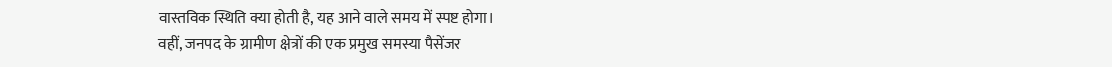वास्तविक स्थिति क्या होती है, यह आने वाले समय में स्पष्ट होगा।
वहीं, जनपद के ग्रामीण क्षेत्रों की एक प्रमुख समस्या पैसेंजर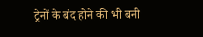ट्रेनों के बंद होने की भी बनी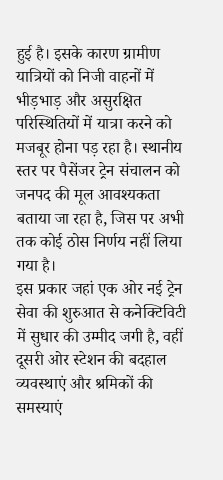हुई है। इसके कारण ग्रामीण यात्रियों को निजी वाहनों में भीड़भाड़ और असुरक्षित परिस्थितियों में यात्रा करने को मजबूर होना पड़ रहा है। स्थानीय स्तर पर पैसेंजर ट्रेन संचालन को जनपद की मूल आवश्यकता बताया जा रहा है, जिस पर अभी तक कोई ठोस निर्णय नहीं लिया गया है।
इस प्रकार जहां एक ओर नई ट्रेन सेवा की शुरुआत से कनेक्टिविटी में सुधार की उम्मीद जगी है, वहीं दूसरी ओर स्टेशन की बदहाल व्यवस्थाएं और श्रमिकों की समस्याएं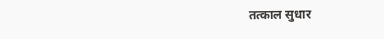तत्काल सुधार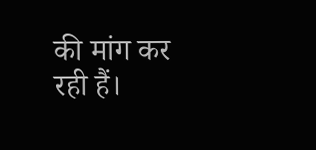की मांग कर रही हैं।